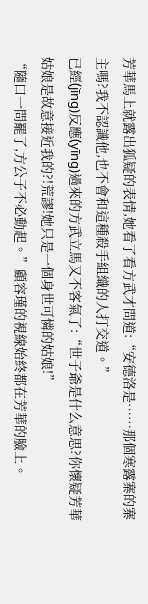芳華馬上就露出狐疑的表情,她看了看方武才問道:“安德洛是……那個寒露寨的寨主嗎?我不認識他,也不會和這種殺手組織的人打交道。”
已經(jīng)反應(yīng)過來的方武立馬又不客氣了:“世子爺是什么意思?你懷疑芳華姑娘是故意接近我的?!荒謬!她只是一個身世可憐的姑娘!”
“隨口一問罷了,方公子不必動起。”顧容瑾的視線始終都在芳華的臉上。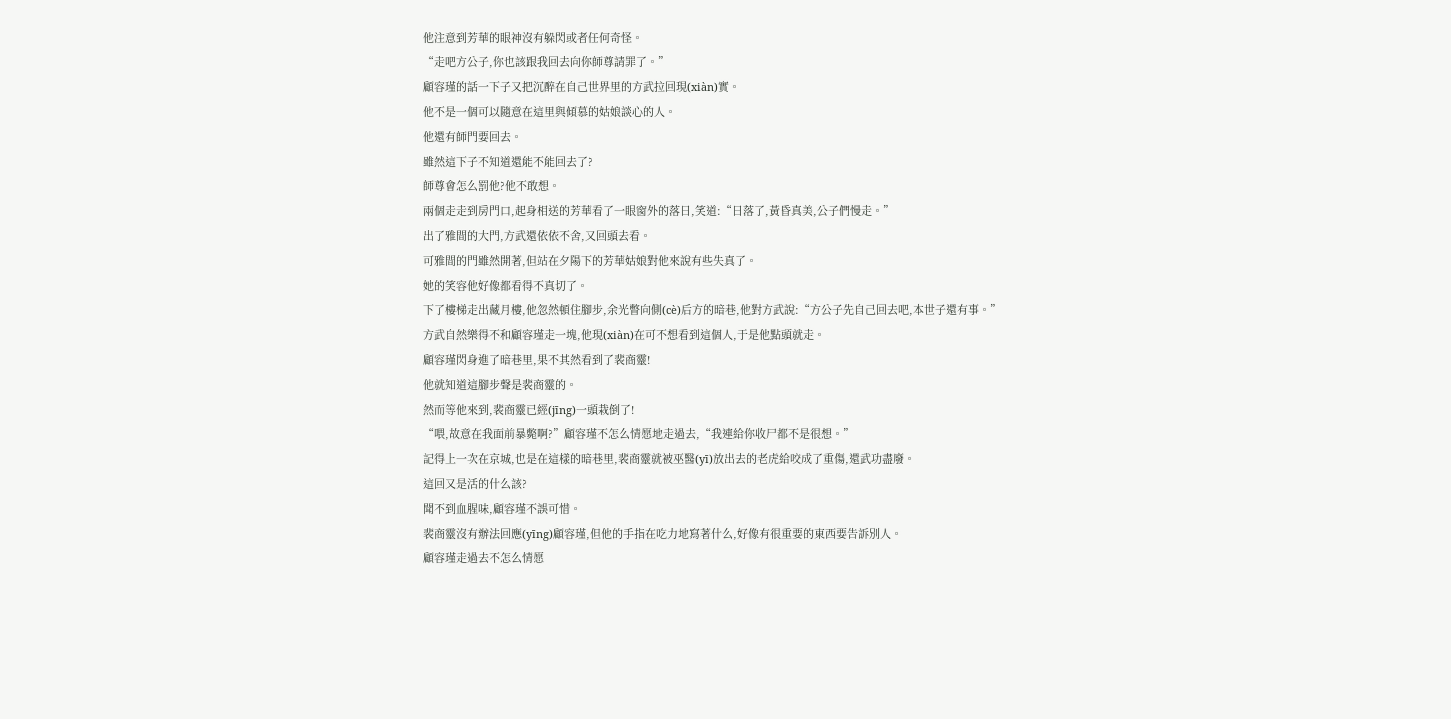他注意到芳華的眼神沒有躲閃或者任何奇怪。
“走吧方公子,你也該跟我回去向你師尊請罪了。”
顧容瑾的話一下子又把沉醉在自己世界里的方武拉回現(xiàn)實。
他不是一個可以隨意在這里與傾慕的姑娘談心的人。
他還有師門要回去。
雖然這下子不知道還能不能回去了?
師尊會怎么罰他?他不敢想。
兩個走走到房門口,起身相送的芳華看了一眼窗外的落日,笑道:“日落了,黃昏真美,公子們慢走。”
出了雅間的大門,方武還依依不舍,又回頭去看。
可雅間的門雖然開著,但站在夕陽下的芳華姑娘對他來說有些失真了。
她的笑容他好像都看得不真切了。
下了樓梯走出藏月樓,他忽然頓住腳步,余光瞥向側(cè)后方的暗巷,他對方武說:“方公子先自己回去吧,本世子還有事。”
方武自然樂得不和顧容瑾走一塊,他現(xiàn)在可不想看到這個人,于是他點頭就走。
顧容瑾閃身進了暗巷里,果不其然看到了裴商靈!
他就知道這腳步聲是裴商靈的。
然而等他來到,裴商靈已經(jīng)一頭栽倒了!
“喂,故意在我面前暴斃啊?”顧容瑾不怎么情愿地走過去,“我連給你收尸都不是很想。”
記得上一次在京城,也是在這樣的暗巷里,裴商靈就被巫醫(yī)放出去的老虎給咬成了重傷,還武功盡廢。
這回又是活的什么該?
聞不到血腥味,顧容瑾不誤可惜。
裴商靈沒有辦法回應(yīng)顧容瑾,但他的手指在吃力地寫著什么,好像有很重要的東西要告訴別人。
顧容瑾走過去不怎么情愿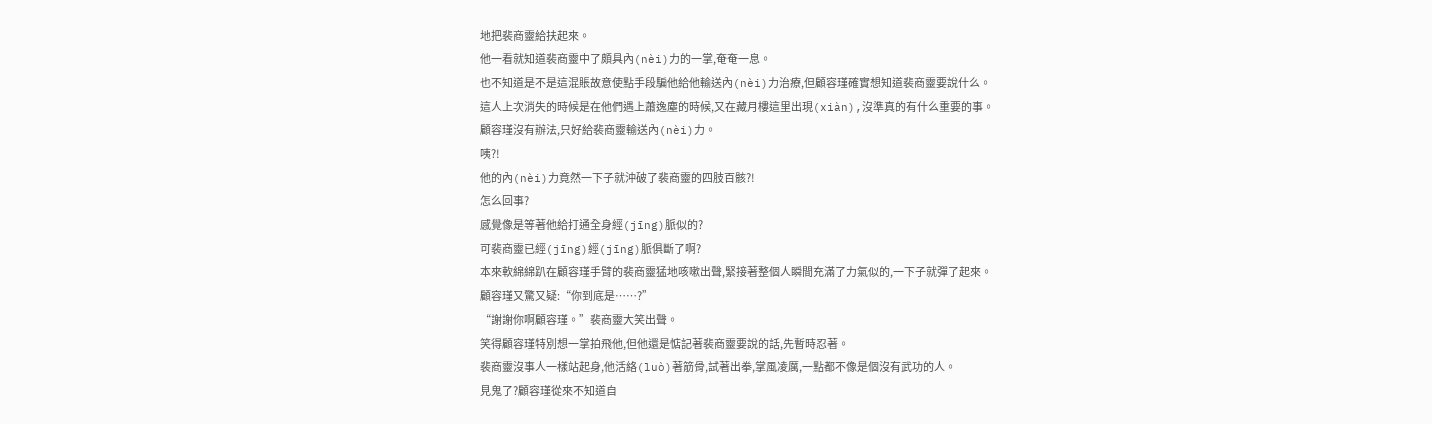地把裴商靈給扶起來。
他一看就知道裴商靈中了頗具內(nèi)力的一掌,奄奄一息。
也不知道是不是這混賬故意使點手段騙他給他輸送內(nèi)力治療,但顧容瑾確實想知道裴商靈要說什么。
這人上次消失的時候是在他們遇上蕭逸塵的時候,又在藏月樓這里出現(xiàn),沒準真的有什么重要的事。
顧容瑾沒有辦法,只好給裴商靈輸送內(nèi)力。
咦?!
他的內(nèi)力竟然一下子就沖破了裴商靈的四肢百骸?!
怎么回事?
感覺像是等著他給打通全身經(jīng)脈似的?
可裴商靈已經(jīng)經(jīng)脈俱斷了啊?
本來軟綿綿趴在顧容瑾手臂的裴商靈猛地咳嗽出聲,緊接著整個人瞬間充滿了力氣似的,一下子就彈了起來。
顧容瑾又驚又疑:“你到底是……?”
“謝謝你啊顧容瑾。”裴商靈大笑出聲。
笑得顧容瑾特別想一掌拍飛他,但他還是惦記著裴商靈要說的話,先暫時忍著。
裴商靈沒事人一樣站起身,他活絡(luò)著筋骨,試著出拳,掌風凌厲,一點都不像是個沒有武功的人。
見鬼了?顧容瑾從來不知道自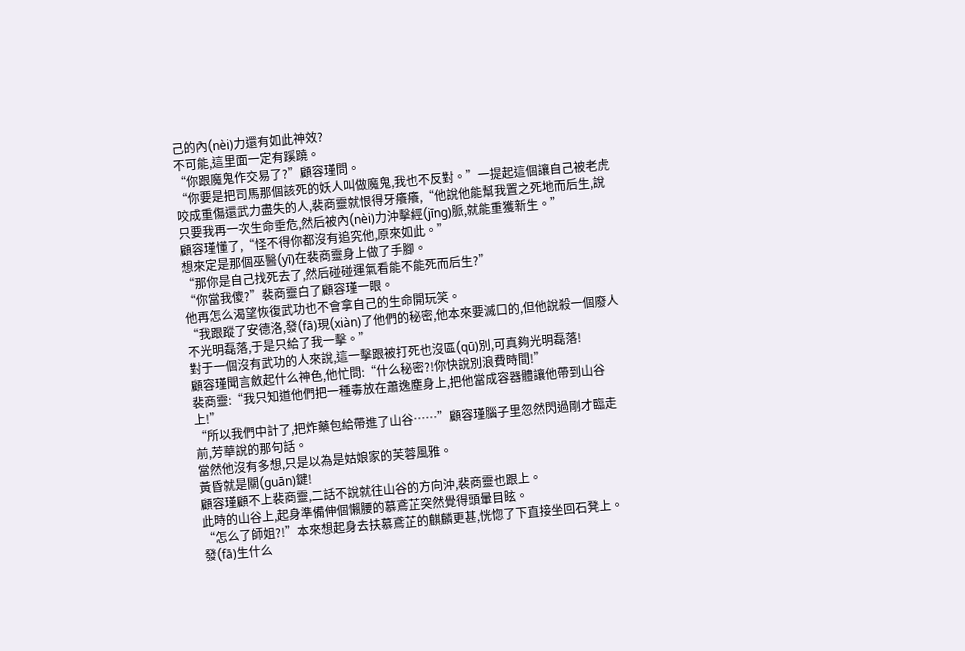己的內(nèi)力還有如此神效?
不可能,這里面一定有蹊蹺。
“你跟魔鬼作交易了?”顧容瑾問。
“你要是把司馬那個該死的妖人叫做魔鬼,我也不反對。”一提起這個讓自己被老虎咬成重傷還武力盡失的人,裴商靈就恨得牙癢癢,“他說他能幫我置之死地而后生,說只要我再一次生命垂危,然后被內(nèi)力沖擊經(jīng)脈,就能重獲新生。”
顧容瑾懂了,“怪不得你都沒有追究他,原來如此。”
想來定是那個巫醫(yī)在裴商靈身上做了手腳。
“那你是自己找死去了,然后碰碰運氣看能不能死而后生?”
“你當我傻?”裴商靈白了顧容瑾一眼。
他再怎么渴望恢復武功也不會拿自己的生命開玩笑。
“我跟蹤了安德洛,發(fā)現(xiàn)了他們的秘密,他本來要滅口的,但他說殺一個廢人不光明磊落,于是只給了我一擊。”
對于一個沒有武功的人來說,這一擊跟被打死也沒區(qū)別,可真夠光明磊落!
顧容瑾聞言斂起什么神色,他忙問:“什么秘密?!你快說別浪費時間!”
裴商靈:“我只知道他們把一種毒放在蕭逸塵身上,把他當成容器體讓他帶到山谷上!”
“所以我們中計了,把炸藥包給帶進了山谷……”顧容瑾腦子里忽然閃過剛才臨走前,芳華說的那句話。
當然他沒有多想,只是以為是姑娘家的芙蓉風雅。
黃昏就是關(guān)鍵!
顧容瑾顧不上裴商靈,二話不說就往山谷的方向沖,裴商靈也跟上。
此時的山谷上,起身準備伸個懶腰的慕鳶芷突然覺得頭暈目眩。
“怎么了師姐?!”本來想起身去扶慕鳶芷的麒麟更甚,恍惚了下直接坐回石凳上。
發(fā)生什么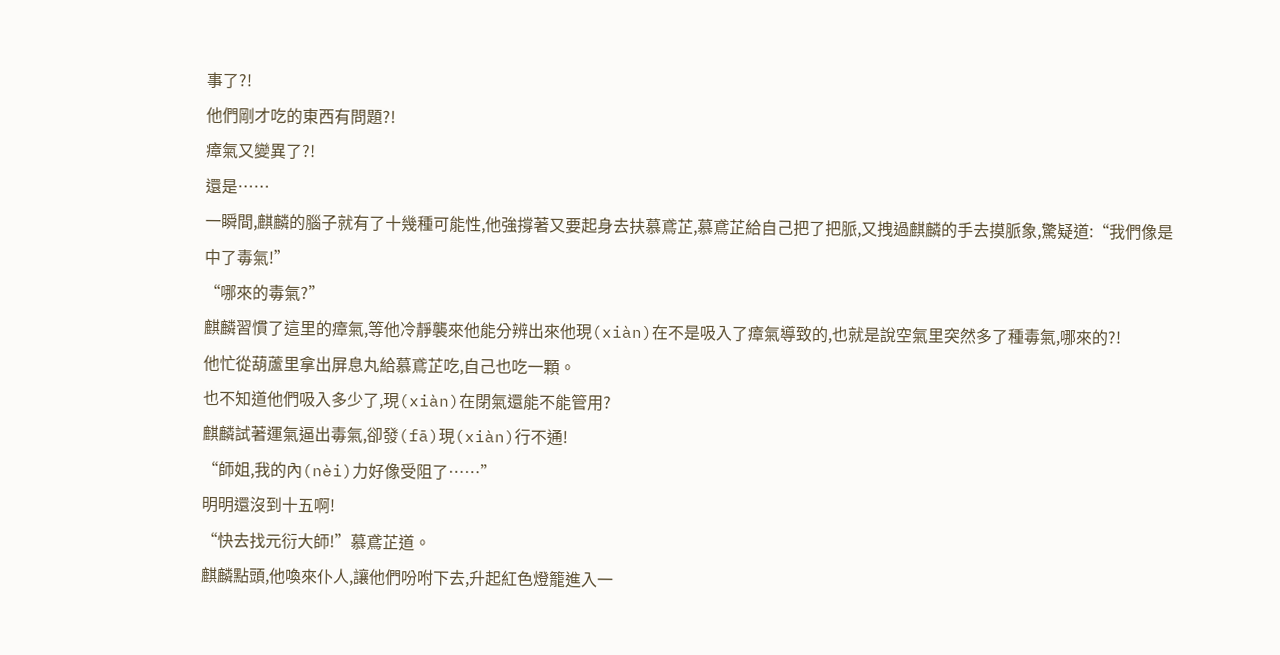事了?!
他們剛才吃的東西有問題?!
瘴氣又變異了?!
還是……
一瞬間,麒麟的腦子就有了十幾種可能性,他強撐著又要起身去扶慕鳶芷,慕鳶芷給自己把了把脈,又拽過麒麟的手去摸脈象,驚疑道:“我們像是中了毒氣!”
“哪來的毒氣?”
麒麟習慣了這里的瘴氣,等他冷靜襲來他能分辨出來他現(xiàn)在不是吸入了瘴氣導致的,也就是說空氣里突然多了種毒氣,哪來的?!
他忙從葫蘆里拿出屏息丸給慕鳶芷吃,自己也吃一顆。
也不知道他們吸入多少了,現(xiàn)在閉氣還能不能管用?
麒麟試著運氣逼出毒氣,卻發(fā)現(xiàn)行不通!
“師姐,我的內(nèi)力好像受阻了……”
明明還沒到十五啊!
“快去找元衍大師!”慕鳶芷道。
麒麟點頭,他喚來仆人,讓他們吩咐下去,升起紅色燈籠進入一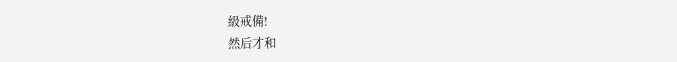級戒備!
然后才和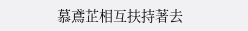慕鳶芷相互扶持著去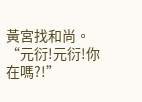黃宮找和尚。
“元衍!元衍!你在嗎?!”